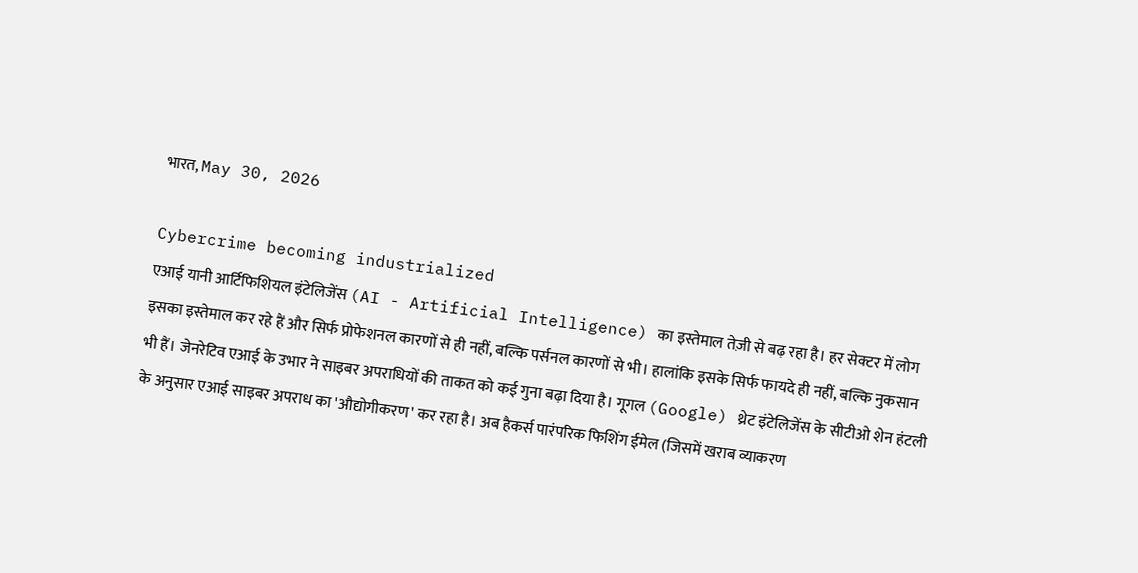भारत, May 30, 2026

Cybercrime becoming industrialized
एआई यानी आर्टिफिशियल इंटेलिजेंस (AI - Artificial Intelligence) का इस्तेमाल तेज़ी से बढ़ रहा है। हर सेक्टर में लोग इसका इस्तेमाल कर रहे हैं और सिर्फ प्रोफेशनल कारणों से ही नहीं, बल्कि पर्सनल कारणों से भी। हालांकि इसके सिर्फ फायदे ही नहीं, बल्कि नुकसान भी हैं। जेनरेटिव एआई के उभार ने साइबर अपराधियों की ताकत को कई गुना बढ़ा दिया है। गूगल (Google) थ्रेट इंटेलिजेंस के सीटीओ शेन हंटली के अनुसार एआई साइबर अपराध का 'औद्योगीकरण' कर रहा है। अब हैकर्स पारंपरिक फिशिंग ईमेल (जिसमें खराब व्याकरण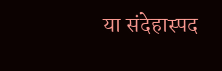या संदेहास्पद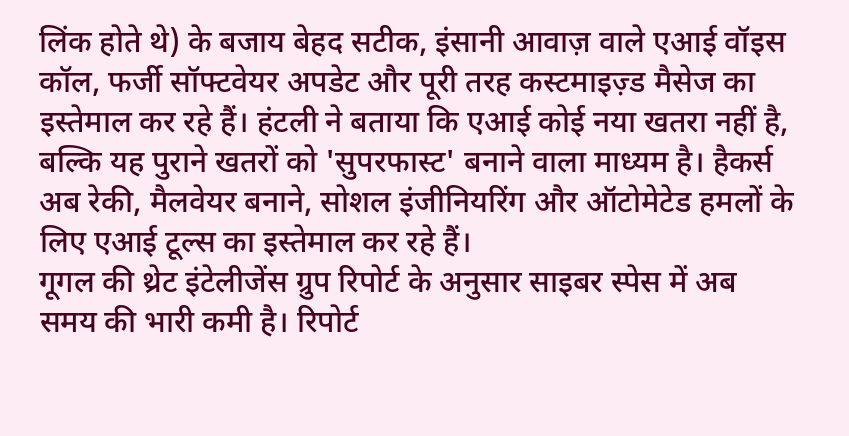लिंक होते थे) के बजाय बेहद सटीक, इंसानी आवाज़ वाले एआई वॉइस कॉल, फर्जी सॉफ्टवेयर अपडेट और पूरी तरह कस्टमाइज़्ड मैसेज का इस्तेमाल कर रहे हैं। हंटली ने बताया कि एआई कोई नया खतरा नहीं है, बल्कि यह पुराने खतरों को 'सुपरफास्ट' बनाने वाला माध्यम है। हैकर्स अब रेकी, मैलवेयर बनाने, सोशल इंजीनियरिंग और ऑटोमेटेड हमलों के लिए एआई टूल्स का इस्तेमाल कर रहे हैं।
गूगल की थ्रेट इंटेलीजेंस ग्रुप रिपोर्ट के अनुसार साइबर स्पेस में अब समय की भारी कमी है। रिपोर्ट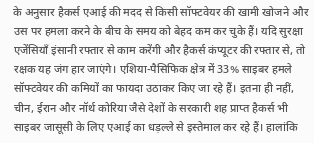के अनुसार हैकर्स एआई की मदद से किसी सॉफ्टवेयर की खामी खोजने और उस पर हमला करने के बीच के समय को बेहद कम कर चुके हैं। यदि सुरक्षा एजेंसियाँ इंसानी रफ्तार से काम करेंगी और हैकर्स कंप्यूटर की रफ्तार से, तो रक्षक यह जंग हार जाएंगे। एशिया-पैसिफिक क्षेत्र में 33% साइबर हमले सॉफ्टवेयर की कमियों का फायदा उठाकर किए जा रहे हैं। इतना ही नहीं, चीन, ईरान और नॉर्थ कोरिया जैसे देशों के सरकारी शह प्राप्त हैकर्स भी साइबर जासूसी के लिए एआई का धड़ल्ले से इस्तेमाल कर रहे हैं। हालांकि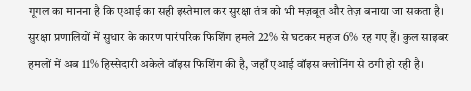गूगल का मानना है कि एआई का सही इस्तेमाल कर सुरक्षा तंत्र को भी मज़बूत और तेज़ बनाया जा सकता है।
सुरक्षा प्रणालियों में सुधार के कारण पारंपरिक फिशिंग हमले 22% से घटकर महज 6% रह गए हैं। कुल साइबर हमलों में अब 11% हिस्सेदारी अकेले वॉइस फिशिंग की है, जहाँ एआई वॉइस क्लोनिंग से ठगी हो रही है।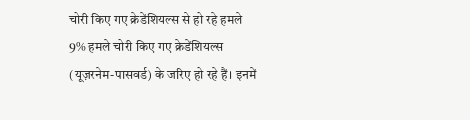चोरी किए गए क्रेडेंशियल्स से हो रहे हमले
9% हमले चोरी किए गए क्रेडेंशियल्स (यूज़रनेम-पासवर्ड) के जरिए हो रहे हैं। इनमें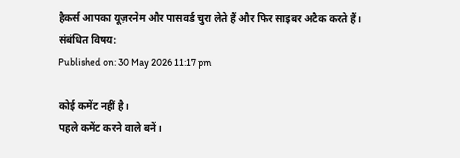हैकर्स आपका यूज़रनेम और पासवर्ड चुरा लेते हैं और फिर साइबर अटैक करते हैं।
संबंधित विषय:
Published on: 30 May 2026 11:17 pm

कोई कमेंट नहीं है।
पहले कमेंट करने वाले बनें।